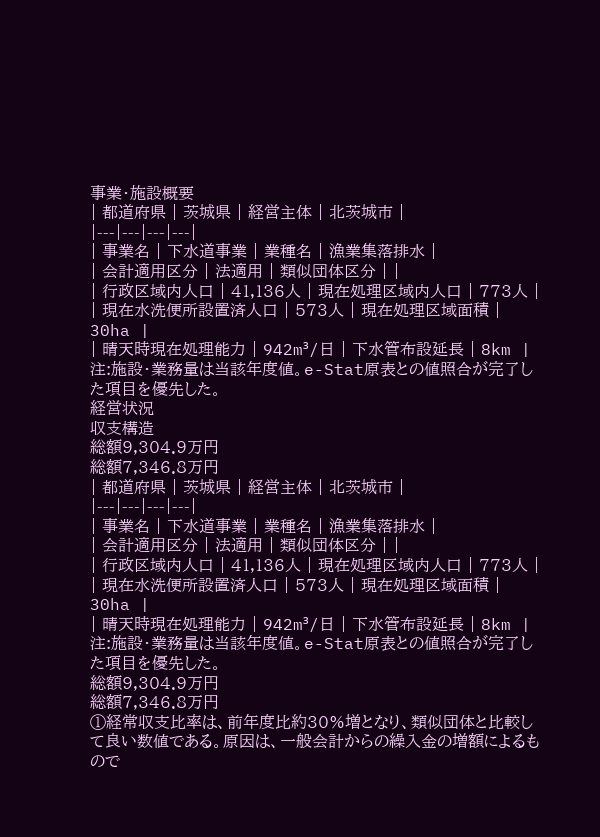事業・施設概要
| 都道府県 | 茨城県 | 経営主体 | 北茨城市 |
|---|---|---|---|
| 事業名 | 下水道事業 | 業種名 | 漁業集落排水 |
| 会計適用区分 | 法適用 | 類似団体区分 | |
| 行政区域内人口 | 41,136人 | 現在処理区域内人口 | 773人 |
| 現在水洗便所設置済人口 | 573人 | 現在処理区域面積 | 30ha |
| 晴天時現在処理能力 | 942m³/日 | 下水管布設延長 | 8km |
注:施設・業務量は当該年度値。e-Stat原表との値照合が完了した項目を優先した。
経営状況
収支構造
総額9,304.9万円
総額7,346.8万円
| 都道府県 | 茨城県 | 経営主体 | 北茨城市 |
|---|---|---|---|
| 事業名 | 下水道事業 | 業種名 | 漁業集落排水 |
| 会計適用区分 | 法適用 | 類似団体区分 | |
| 行政区域内人口 | 41,136人 | 現在処理区域内人口 | 773人 |
| 現在水洗便所設置済人口 | 573人 | 現在処理区域面積 | 30ha |
| 晴天時現在処理能力 | 942m³/日 | 下水管布設延長 | 8km |
注:施設・業務量は当該年度値。e-Stat原表との値照合が完了した項目を優先した。
総額9,304.9万円
総額7,346.8万円
①経常収支比率は、前年度比約30%増となり、類似団体と比較して良い数値である。原因は、一般会計からの繰入金の増額によるもので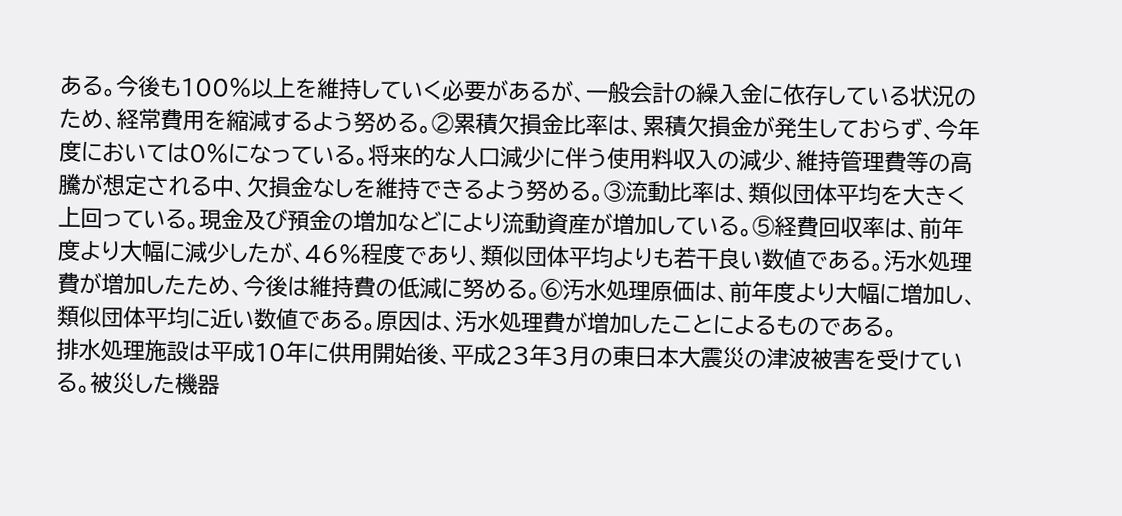ある。今後も100%以上を維持していく必要があるが、一般会計の繰入金に依存している状況のため、経常費用を縮減するよう努める。②累積欠損金比率は、累積欠損金が発生しておらず、今年度においては0%になっている。将来的な人口減少に伴う使用料収入の減少、維持管理費等の高騰が想定される中、欠損金なしを維持できるよう努める。③流動比率は、類似団体平均を大きく上回っている。現金及び預金の増加などにより流動資産が増加している。⑤経費回収率は、前年度より大幅に減少したが、46%程度であり、類似団体平均よりも若干良い数値である。汚水処理費が増加したため、今後は維持費の低減に努める。⑥汚水処理原価は、前年度より大幅に増加し、類似団体平均に近い数値である。原因は、汚水処理費が増加したことによるものである。
排水処理施設は平成10年に供用開始後、平成23年3月の東日本大震災の津波被害を受けている。被災した機器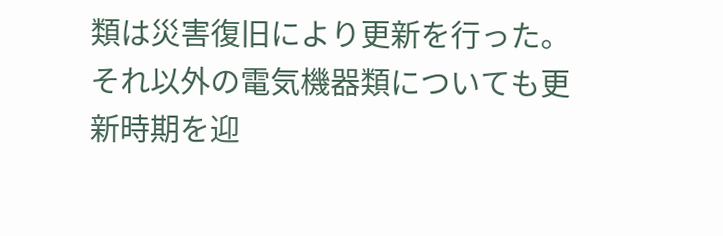類は災害復旧により更新を行った。それ以外の電気機器類についても更新時期を迎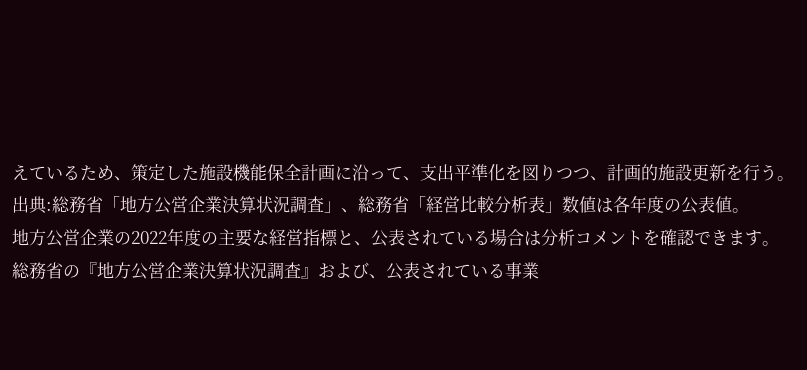えているため、策定した施設機能保全計画に沿って、支出平準化を図りつつ、計画的施設更新を行う。
出典:総務省「地方公営企業決算状況調査」、総務省「経営比較分析表」数値は各年度の公表値。
地方公営企業の2022年度の主要な経営指標と、公表されている場合は分析コメントを確認できます。
総務省の『地方公営企業決算状況調査』および、公表されている事業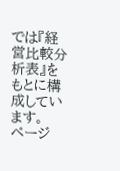では『経営比較分析表』をもとに構成しています。
ページ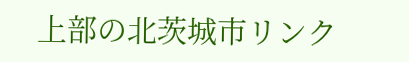上部の北茨城市リンク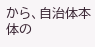から、自治体本体の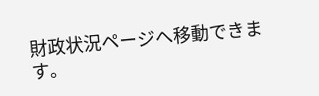財政状況ページへ移動できます。